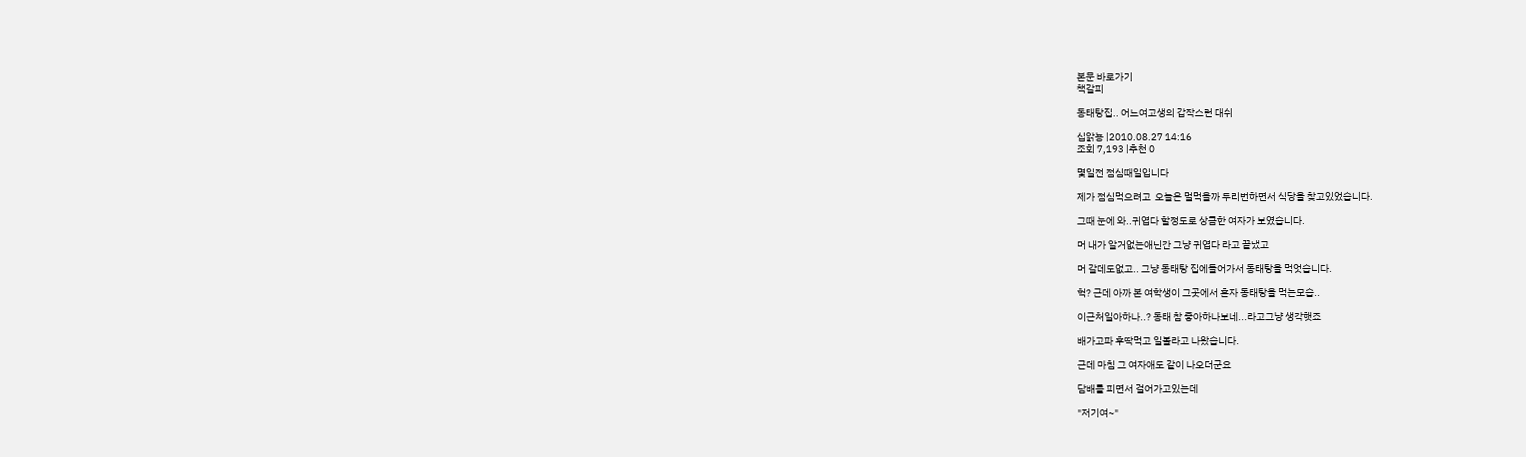본문 바로가기
책갈피

동태탕집.. 어느여고생의 갑작스런 대쉬

십앍뇽 |2010.08.27 14:16
조회 7,193 |추천 0

몇일전 점심때일입니다

제가 점심먹으려고  오늘은 멀먹을까 두리번하면서 식당을 찾고있었습니다.

그때 눈에 와..귀엽다 할정도로 상큼한 여자가 보였습니다.

머 내가 알거없는애닌간 그냥 귀엽다 라고 끝냈고

머 갈데도없고.. 그냥 동태탕 집에들어가서 동태탕을 먹엇습니다.

헉? 근데 아까 본 여학생이 그곳에서 혼자 동태탕을 먹는모습..

이근처일아하나..? 동태 참 좋아하나보네...라고그냥 생각햇죠

배가고파 후딱먹고 일볼라고 나왔습니다.

근데 마침 그 여자애도 같이 나오더군요

담배를 피면서 걸어가고있는데

"저기여~"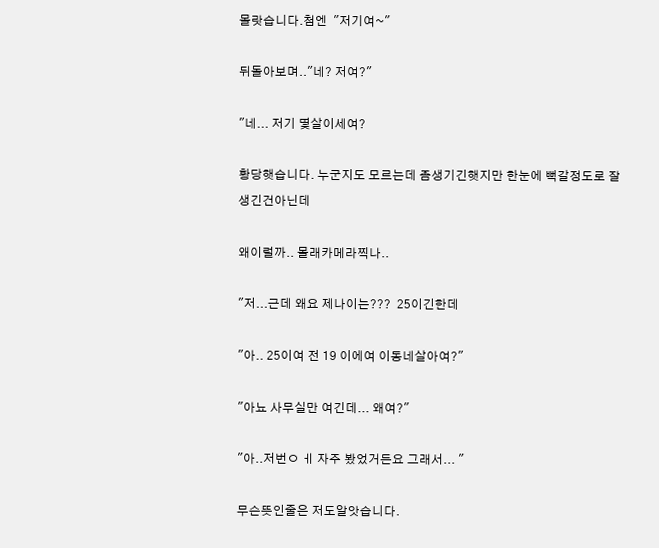몰랏습니다.첨엔  "저기여~"

뒤돌아보며.."네? 저여?"

"네... 저기 몇살이세여?

황당햇습니다. 누군지도 모르는데 좀생기긴햇지만 한눈에 뻑갈정도로 잘생긴건아닌데

왜이럴까.. 몰래카메라찍나..

"저...근데 왜요 제나이는???  25이긴한데

"아.. 25이여 전 19 이에여 이동네살아여?"

"아뇨 사무실만 여긴데... 왜여?"

"아..저번ㅇ ㅔ 자주 봤었거든요 그래서... "

무슨뜻인줄은 저도알앗습니다.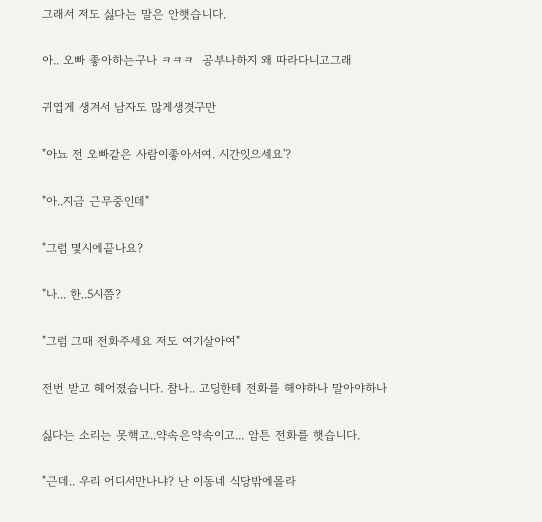그래서 저도 싫다는 말은 안햇습니다.

아.. 오빠 좋아하는구나 ㅋㅋㅋ  공부나하지 왜 따라다니고그래

귀엽게 생겨서 남자도 많게생겻구만

"아뇨 전 오빠같은 사람이좋아서여. 시간잇으세요'?

"아..지금 근무중인데"

"그럼 몇시에끝나요?

"나... 한..5시쯤?

"그럼 그때 전화주세요 저도 여기살아여"

전번 받고 헤어졌습니다. 참나.. 고딩한테 전화를 해야하나 말아야하나

싫다는 소리는 못핵고..약속은약속이고... 암튼 전화를 햇습니다.

"근데.. 우리 어디서만나냐? 난 이동네 식당밖에몰라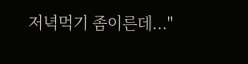저녁먹기 좀이른데..."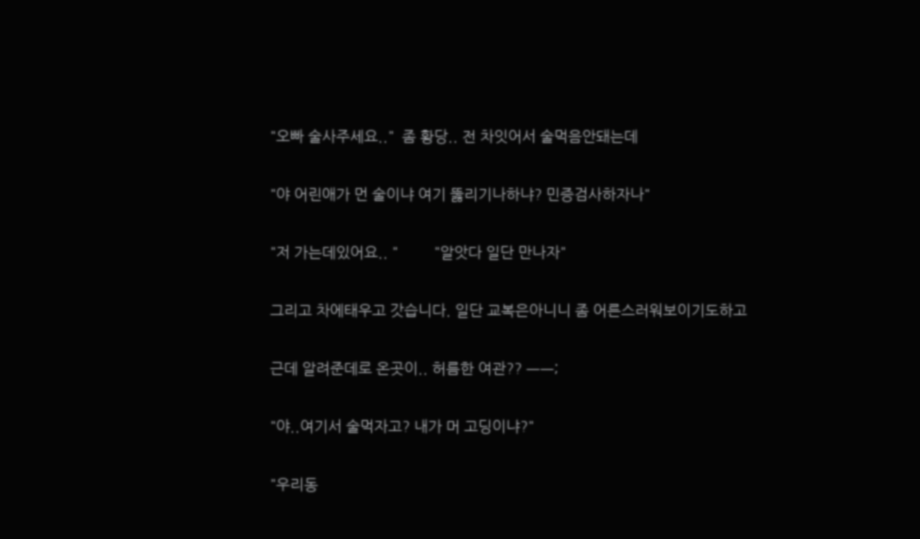"오빠 술사주세요.."  좀 황당.. 전 차잇어서 술먹음안돼는데

"야 어린애가 먼 술이냐 여기 뚫리기나하냐? 민증검사하자나"

"저 가는데있어요.. "         "알앗다 일단 만나자"

그리고 차에태우고 갓습니다. 일단 교복은아니니 좀 어른스러워보이기도하고

근데 알려준데로 온곳이.. 허름한 여관?? ㅡㅡ;

"야..여기서 술먹자고? 내가 머 고딩이냐?"

"우리동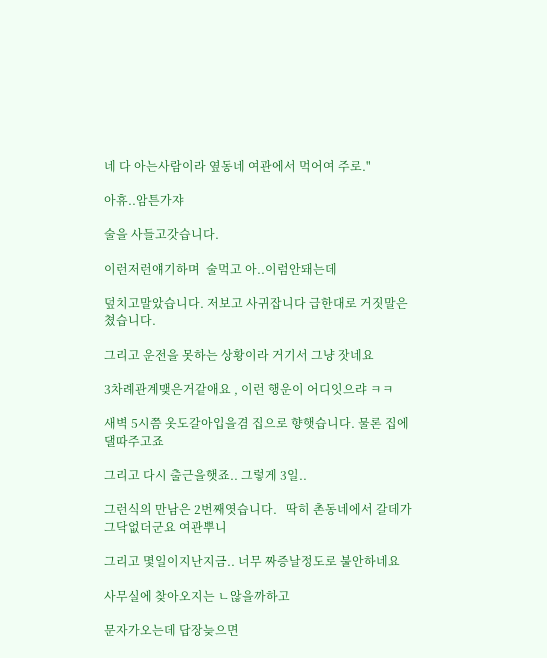네 다 아는사람이라 옆동네 여관에서 먹어여 주로."

아휴..암튼가쟈

술을 사들고갓습니다.

이런저런얘기하며  술먹고 아..이럼안돼는데

덮치고말았습니다. 저보고 사귀잡니다 급한대로 거짓말은 쳤습니다.

그리고 운전을 못하는 상황이라 거기서 그냥 잣네요

3차례관계맺은거같애요 , 이런 행운이 어디잇으랴 ㅋㅋ

새벽 5시쯤 옷도갈아입을겸 집으로 향햇습니다. 물론 집에 댈따주고죠

그리고 다시 출근을햇죠.. 그렇게 3일..

그런식의 만남은 2번째엿습니다.   딱히 촌동네에서 갈데가 그닥없더군요 여관뿌니

그리고 몇일이지난지금.. 너무 짜증날정도로 불안하네요

사무실에 찾아오지는 ㄴ않을까하고

문자가오는데 답장늦으면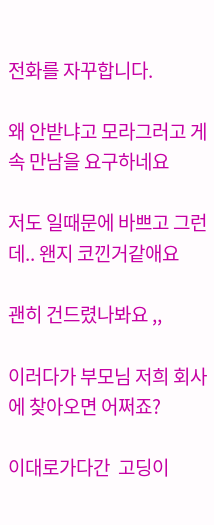전화를 자꾸합니다.

왜 안받냐고 모라그러고 게속 만남을 요구하네요

저도 일때문에 바쁘고 그런데.. 왠지 코낀거같애요

괜히 건드렸나봐요 ,,

이러다가 부모님 저희 회사에 찾아오면 어쩌죠?

이대로가다간  고딩이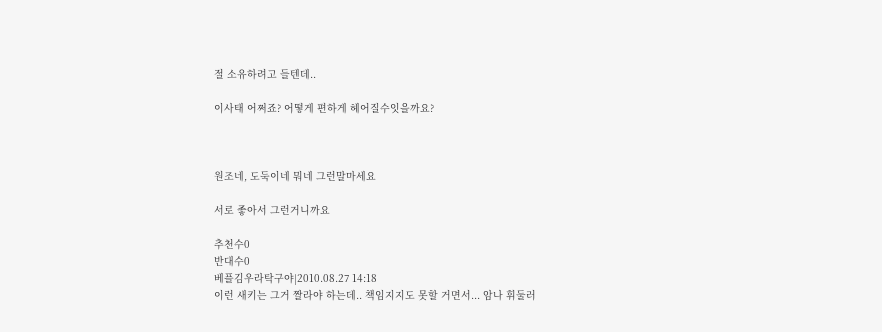절 소유하려고 들텐데..

이사태 어쩌죠? 어떻게 편하게 헤어질수잇을까요?



원조네, 도둑이네 뭐네 그런말마세요

서로 좋아서 그런거니까요

추천수0
반대수0
베플김우라탁구야|2010.08.27 14:18
이런 새키는 그거 짤라야 하는데.. 책임지지도 못할 거면서... 암나 휘둘러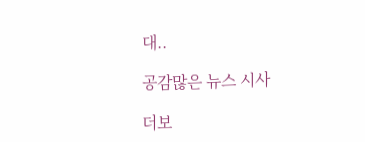대..

공감많은 뉴스 시사

더보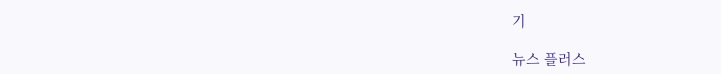기

뉴스 플러스